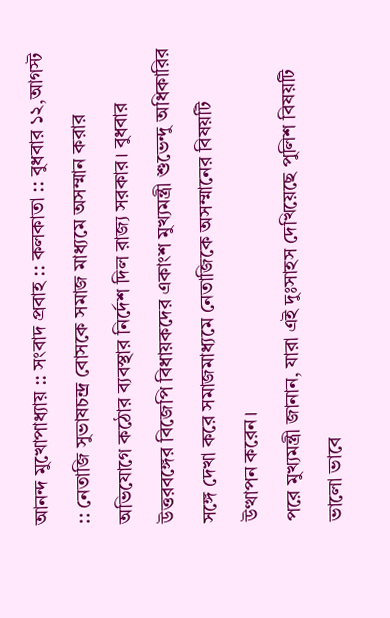আনন্দ মুখোপাধ্যায় :: সংবাদ প্রবাহ :: কলকাতা :: বুধবার ১২,আগস্ট :: নেতাজি সুভাষচন্দ্র বোসকে সমাজ মাধ্যমে অসম্মান করার অভিযোগে কঠোর ব্যবস্থার নির্দেশ দিল রাজ্য সরকার। বুধবার উত্তরবঙ্গের বিজেপি বিধায়কদের একাংশ মুখ্যমন্ত্রী শুভেন্দু অধিকারির সঙ্গে দেখা করে সমাজমাধ্যমে নেতাজিকে অসম্মানের বিষয়টি উত্থাপন করেন।
পরে মুখ্যমন্ত্রী জানান, যারা এই দুঃসাহস দেখিয়েছে পুলিশ বিষয়টি ভালো ভাবে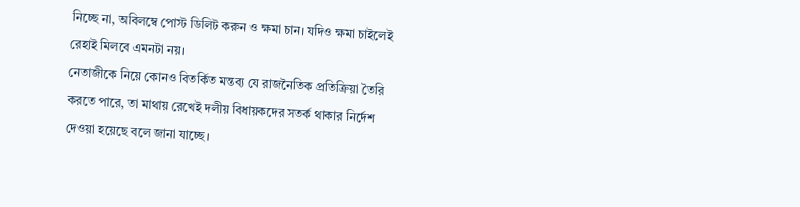নিচ্ছে না, অবিলম্বে পোস্ট ডিলিট করুন ও ক্ষমা চান। যদিও ক্ষমা চাইলেই রেহাই মিলবে এমনটা নয়।
নেতাজীকে নিয়ে কোনও বিতর্কিত মন্তব্য যে রাজনৈতিক প্রতিক্রিয়া তৈরি করতে পারে, তা মাথায় রেখেই দলীয় বিধায়কদের সতর্ক থাকার নির্দেশ দেওয়া হয়েছে বলে জানা যাচ্ছে।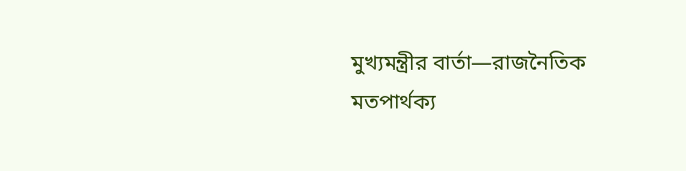মুখ্যমন্ত্রীর বার্তা—রাজনৈতিক মতপার্থক্য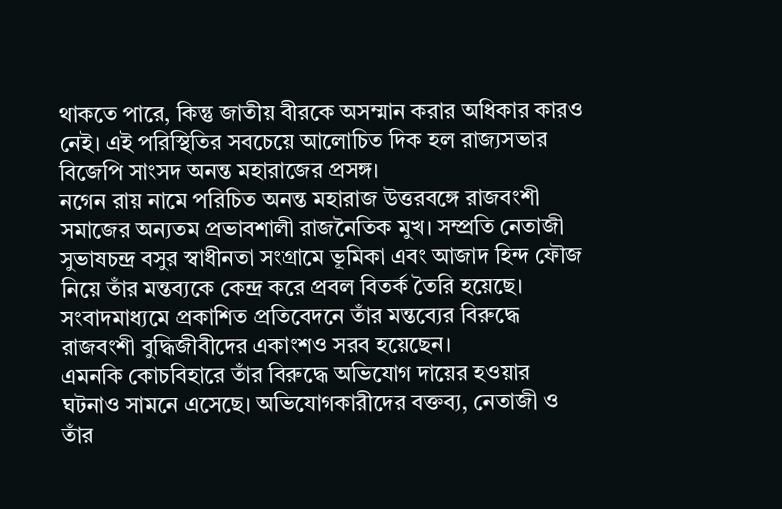থাকতে পারে, কিন্তু জাতীয় বীরকে অসম্মান করার অধিকার কারও নেই। এই পরিস্থিতির সবচেয়ে আলোচিত দিক হল রাজ্যসভার বিজেপি সাংসদ অনন্ত মহারাজের প্রসঙ্গ।
নগেন রায় নামে পরিচিত অনন্ত মহারাজ উত্তরবঙ্গে রাজবংশী সমাজের অন্যতম প্রভাবশালী রাজনৈতিক মুখ। সম্প্রতি নেতাজী সুভাষচন্দ্র বসুর স্বাধীনতা সংগ্রামে ভূমিকা এবং আজাদ হিন্দ ফৌজ নিয়ে তাঁর মন্তব্যকে কেন্দ্র করে প্রবল বিতর্ক তৈরি হয়েছে। সংবাদমাধ্যমে প্রকাশিত প্রতিবেদনে তাঁর মন্তব্যের বিরুদ্ধে রাজবংশী বুদ্ধিজীবীদের একাংশও সরব হয়েছেন।
এমনকি কোচবিহারে তাঁর বিরুদ্ধে অভিযোগ দায়ের হওয়ার ঘটনাও সামনে এসেছে। অভিযোগকারীদের বক্তব্য, নেতাজী ও তাঁর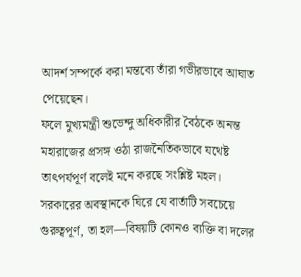আদর্শ সম্পর্কে করা মন্তব্যে তাঁরা গভীরভাবে আঘাত পেয়েছেন।
ফলে মুখ্যমন্ত্রী শুভেন্দু অধিকারীর বৈঠকে অনন্ত মহারাজের প্রসঙ্গ ওঠা রাজনৈতিকভাবে যথেষ্ট তাৎপর্যপূর্ণ বলেই মনে করছে সংশ্লিষ্ট মহল।
সরকারের অবস্থানকে ঘিরে যে বার্তাটি সবচেয়ে গুরুত্বপূর্ণ, তা হল—বিষয়টি কোনও ব্যক্তি বা দলের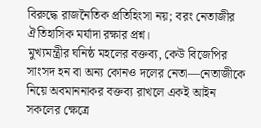বিরুদ্ধে রাজনৈতিক প্রতিহিংসা নয়; বরং নেতাজীর ঐতিহাসিক মর্যাদা রক্ষার প্রশ্ন।
মুখ্যমন্ত্রীর ঘনিষ্ঠ মহলের বক্তব্য, কেউ বিজেপির সাংসদ হন বা অন্য কোনও দলের নেতা—নেতাজীকে নিয়ে অবমাননাকর বক্তব্য রাখলে একই আইন সকলের ক্ষেত্রে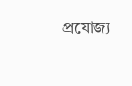প্রযোজ্য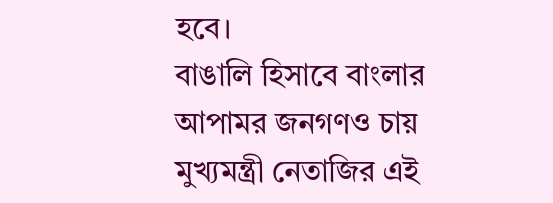হবে।
বাঙালি হিসাবে বাংলার আপামর জনগণও চায় মুখ্যমন্ত্রী নেতাজির এই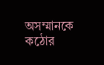অসম্মানকে কঠোর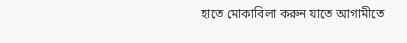হাতে মোকাবিলা করুন যাতে আগামীতে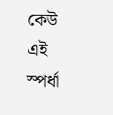কেউ এই স্পর্ধা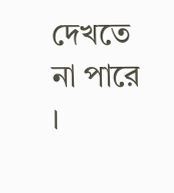দেখতে না পারে ।